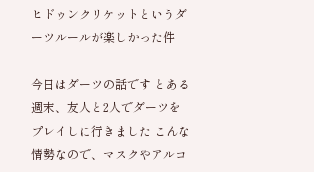ヒドゥンクリケットというダーツルールが楽しかった件

今日はダーツの話です とある週末、友人と2人でダーツをプレイしに行きました こんな情勢なので、マスクやアルコ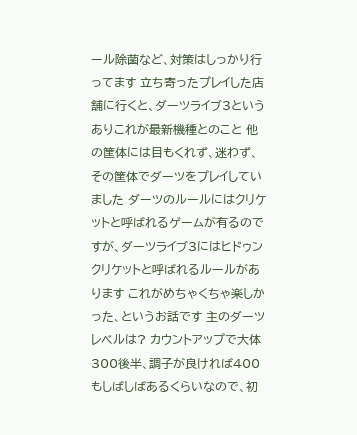ール除菌など、対策はしっかり行ってます 立ち寄ったプレイした店舗に行くと、ダーツライブ3というありこれが最新機種とのこと 他の筐体には目もくれず、迷わず、その筐体でダーツをプレイしていました ダーツのルールにはクリケットと呼ばれるゲームが有るのですが、ダーツライブ3にはヒドゥンクリケットと呼ばれるルールがあります これがめちゃくちゃ楽しかった、というお話です 主のダーツレベルは? カウントアップで大体300後半、調子が良ければ400もしばしばあるくらいなので、初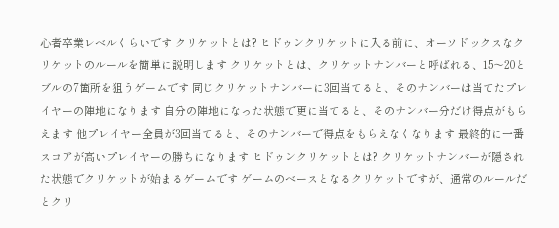心者卒業レベルくらいです クリケットとは? ヒドゥンクリケットに入る前に、オーソドックスなクリケットのルールを簡単に説明します クリケットとは、クリケットナンバーと呼ばれる、15〜20とブルの7箇所を狙うゲームです 同じクリケットナンバーに3回当てると、そのナンバーは当てたプレイヤーの陣地になります 自分の陣地になった状態で更に当てると、そのナンバー分だけ得点がもらえます 他プレイヤー全員が3回当てると、そのナンバーで得点をもらえなくなります 最終的に一番スコアが高いプレイヤーの勝ちになります ヒドゥンクリケットとは? クリケットナンバーが隠された状態でクリケットが始まるゲームです ゲームのベースとなるクリケットですが、通常のルールだとクリ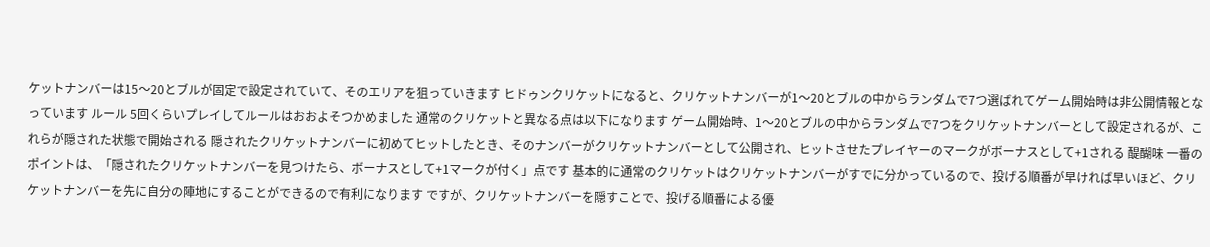ケットナンバーは15〜20とブルが固定で設定されていて、そのエリアを狙っていきます ヒドゥンクリケットになると、クリケットナンバーが1〜20とブルの中からランダムで7つ選ばれてゲーム開始時は非公開情報となっています ルール 5回くらいプレイしてルールはおおよそつかめました 通常のクリケットと異なる点は以下になります ゲーム開始時、1〜20とブルの中からランダムで7つをクリケットナンバーとして設定されるが、これらが隠された状態で開始される 隠されたクリケットナンバーに初めてヒットしたとき、そのナンバーがクリケットナンバーとして公開され、ヒットさせたプレイヤーのマークがボーナスとして+1される 醍醐味 一番のポイントは、「隠されたクリケットナンバーを見つけたら、ボーナスとして+1マークが付く」点です 基本的に通常のクリケットはクリケットナンバーがすでに分かっているので、投げる順番が早ければ早いほど、クリケットナンバーを先に自分の陣地にすることができるので有利になります ですが、クリケットナンバーを隠すことで、投げる順番による優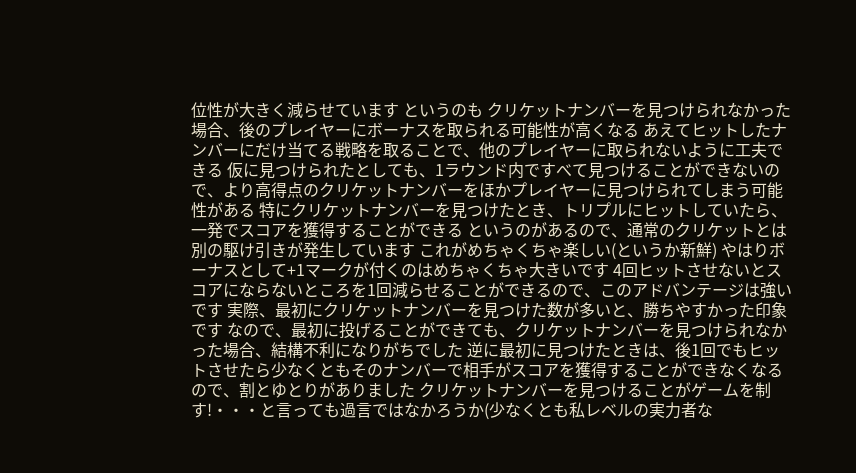位性が大きく減らせています というのも クリケットナンバーを見つけられなかった場合、後のプレイヤーにボーナスを取られる可能性が高くなる あえてヒットしたナンバーにだけ当てる戦略を取ることで、他のプレイヤーに取られないように工夫できる 仮に見つけられたとしても、1ラウンド内ですべて見つけることができないので、より高得点のクリケットナンバーをほかプレイヤーに見つけられてしまう可能性がある 特にクリケットナンバーを見つけたとき、トリプルにヒットしていたら、一発でスコアを獲得することができる というのがあるので、通常のクリケットとは別の駆け引きが発生しています これがめちゃくちゃ楽しい(というか新鮮) やはりボーナスとして+1マークが付くのはめちゃくちゃ大きいです 4回ヒットさせないとスコアにならないところを1回減らせることができるので、このアドバンテージは強いです 実際、最初にクリケットナンバーを見つけた数が多いと、勝ちやすかった印象です なので、最初に投げることができても、クリケットナンバーを見つけられなかった場合、結構不利になりがちでした 逆に最初に見つけたときは、後1回でもヒットさせたら少なくともそのナンバーで相手がスコアを獲得することができなくなるので、割とゆとりがありました クリケットナンバーを見つけることがゲームを制す!・・・と言っても過言ではなかろうか(少なくとも私レベルの実力者な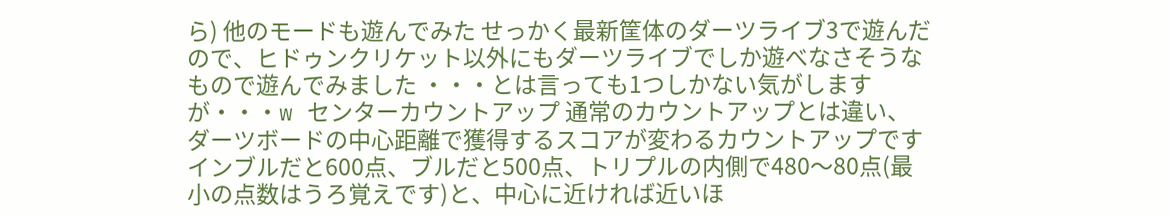ら) 他のモードも遊んでみた せっかく最新筐体のダーツライブ3で遊んだので、ヒドゥンクリケット以外にもダーツライブでしか遊べなさそうなもので遊んでみました ・・・とは言っても1つしかない気がしますが・・・w センターカウントアップ 通常のカウントアップとは違い、ダーツボードの中心距離で獲得するスコアが変わるカウントアップです インブルだと600点、ブルだと500点、トリプルの内側で480〜80点(最小の点数はうろ覚えです)と、中心に近ければ近いほ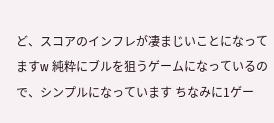ど、スコアのインフレが凄まじいことになってますw 純粋にブルを狙うゲームになっているので、シンプルになっています ちなみに1ゲー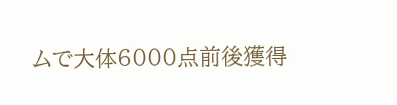ムで大体6000点前後獲得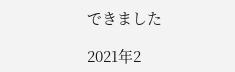できました

2021年2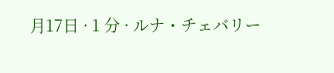月17日 · 1 分 · ルナ・チェバリー